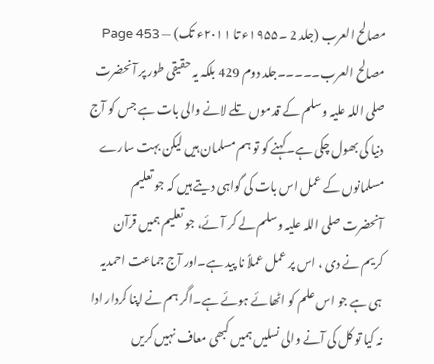مصالح العرب (جلد 2 ۔۱۹۵۵ء تا ۲۰۱۱ء تک) — Page 453
مصالح العرب۔۔۔۔۔جلد دوم 429 بلکہ یہ حقیقی طور پر آنحضرت صلی اللہ علیہ وسلم کے قدموں تلے لانے والی بات ہے جس کو آج دنیا کی بھول چکی ہے۔کہنے کو تو ہم مسلمان ہیں لیکن بہت سارے مسلمانوں کے عمل اس بات کی گواہی دیتے ہیں کہ جو تعلیم آنحضرت صلی اللہ علیہ وسلم لے کر آئے، جو تعلیم ہمیں قرآن کریم نے دی ، اس پر عمل عملاً نا پید ہے۔اور آج جماعت احمدیہ ہی ہے جو اس علم کو اٹھائے ہوئے ہے۔اگر ہم نے اپنا کردار ادا نہ کیا تو کل کی آنے والی نسلیں ہمیں کبھی معاف نہیں کریں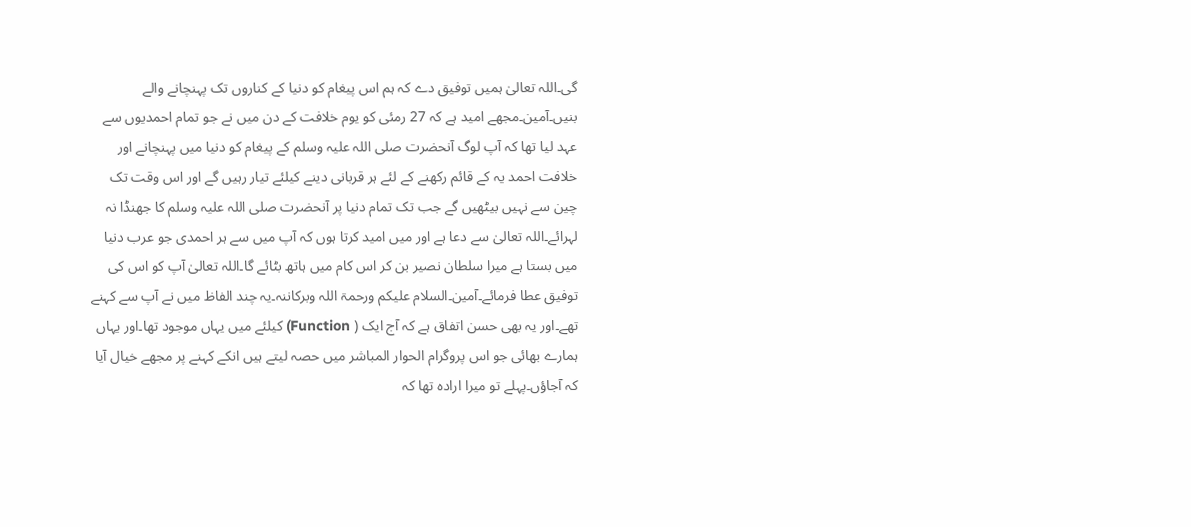گی۔اللہ تعالیٰ ہمیں توفیق دے کہ ہم اس پیغام کو دنیا کے کناروں تک پہنچانے والے بنیں۔آمین۔مجھے امید ہے کہ 27 رمئی کو یوم خلافت کے دن میں نے جو تمام احمدیوں سے عہد لیا تھا کہ آپ لوگ آنحضرت صلی اللہ علیہ وسلم کے پیغام کو دنیا میں پہنچانے اور خلافت احمد یہ کے قائم رکھنے کے لئے ہر قربانی دینے کیلئے تیار رہیں گے اور اس وقت تک چین سے نہیں بیٹھیں گے جب تک تمام دنیا پر آنحضرت صلی اللہ علیہ وسلم کا جھنڈا نہ لہرائے۔اللہ تعالیٰ سے دعا ہے اور میں امید کرتا ہوں کہ آپ میں سے ہر احمدی جو عرب دنیا میں بستا ہے میرا سلطان نصیر بن کر اس کام میں ہاتھ بٹائے گا۔اللہ تعالیٰ آپ کو اس کی توفیق عطا فرمائے۔آمین۔السلام علیکم ورحمۃ اللہ وبرکاننہ۔یہ چند الفاظ میں نے آپ سے کہنے تھے۔اور یہ بھی حسن اتفاق ہے کہ آج ایک ( Function) کیلئے میں یہاں موجود تھا۔اور یہاں ہمارے بھائی جو اس پروگرام الحوار المباشر میں حصہ لیتے ہیں انکے کہنے پر مجھے خیال آیا کہ آجاؤں۔پہلے تو میرا ارادہ تھا کہ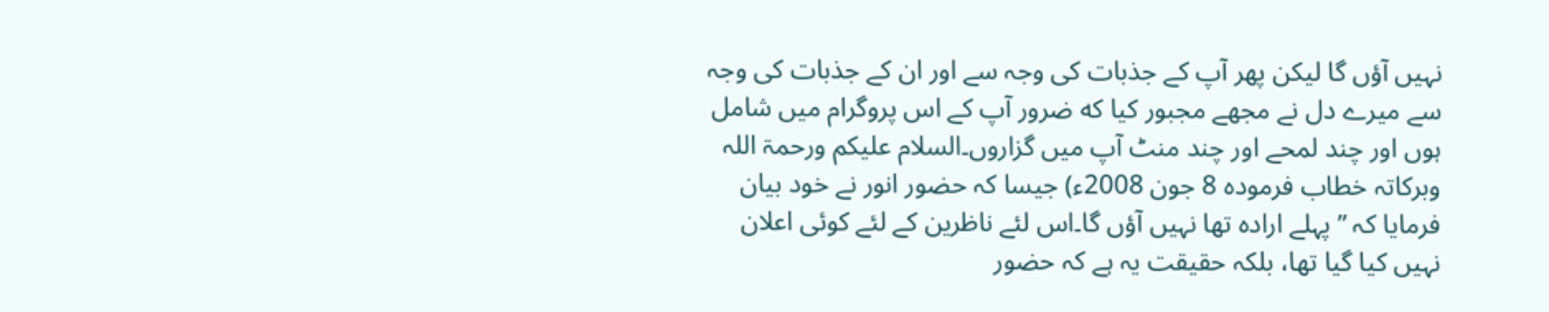نہیں آؤں گا لیکن پھر آپ کے جذبات کی وجہ سے اور ان کے جذبات کی وجہ سے میرے دل نے مجھے مجبور کیا که ضرور آپ کے اس پروگرام میں شامل ہوں اور چند لمحے اور چند منٹ آپ میں گزاروں۔السلام علیکم ورحمۃ اللہ وبرکاتہ خطاب فرموده 8 جون 2008ء) جیسا کہ حضور انور نے خود بیان فرمایا کہ ” پہلے ارادہ تھا نہیں آؤں گا۔اس لئے ناظرین کے لئے کوئی اعلان نہیں کیا گیا تھا، بلکہ حقیقت یہ ہے کہ حضور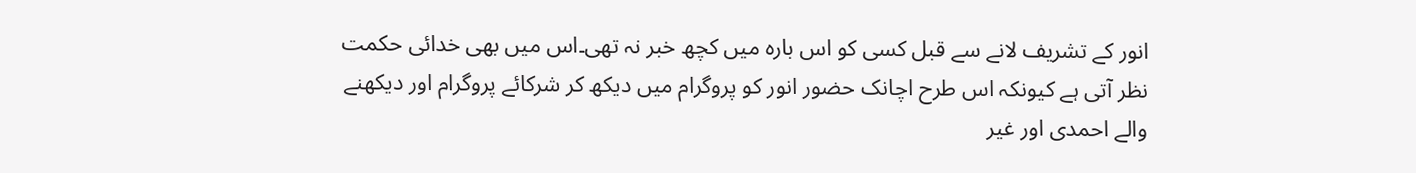انور کے تشریف لانے سے قبل کسی کو اس بارہ میں کچھ خبر نہ تھی۔اس میں بھی خدائی حکمت نظر آتی ہے کیونکہ اس طرح اچانک حضور انور کو پروگرام میں دیکھ کر شرکائے پروگرام اور دیکھنے والے احمدی اور غیر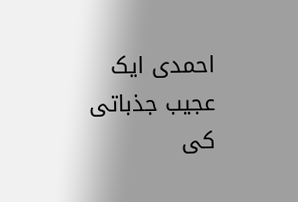احمدی ایک عجیب جذباتی کی